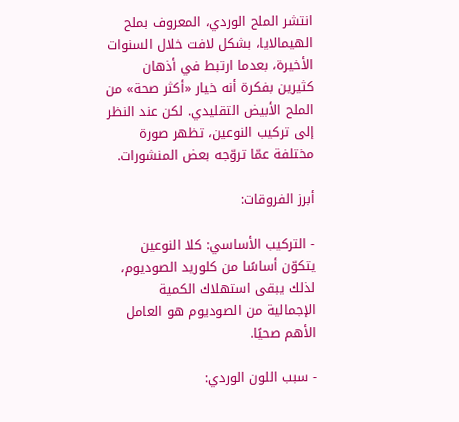انتشر الملح الوردي، المعروف بملح الهيمالايا، بشكل لافت خلال السنوات الأخيرة، بعدما ارتبط في أذهان كثيرين بفكرة أنه خيار «أكثر صحة» من الملح الأبيض التقليدي. لكن عند النظر إلى تركيب النوعين، تظهر صورة مختلفة عمّا تروّجه بعض المنشورات.

أبرز الفروقات:

- التركيب الأساسي: كلا النوعين يتكوّن أساسًا من كلوريد الصوديوم، لذلك يبقى استهلاك الكمية الإجمالية من الصوديوم هو العامل الأهم صحيًا.

- سبب اللون الوردي: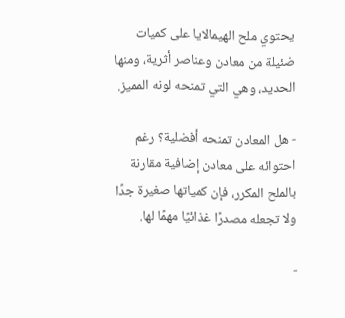يحتوي ملح الهيمالايا على كميات ضئيلة من معادن وعناصر أثرية، ومنها الحديد، وهي التي تمنحه لونه المميز.

- هل المعادن تمنحه أفضلية؟ رغم احتوائه على معادن إضافية مقارنة بالملح المكرر، فإن كمياتها صغيرة جدًا ولا تجعله مصدرًا غذائيًا مهمًا لها.

-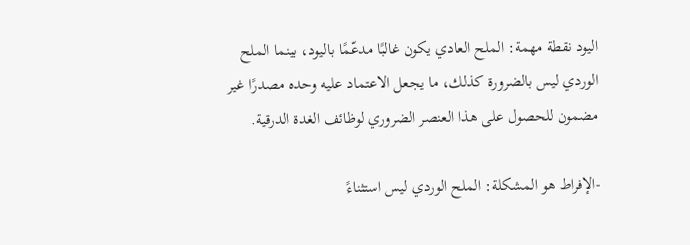اليود نقطة مهمة: الملح العادي يكون غالبًا مدعّمًا باليود، بينما الملح الوردي ليس بالضرورة كذلك، ما يجعل الاعتماد عليه وحده مصدرًا غير مضمون للحصول على هذا العنصر الضروري لوظائف الغدة الدرقية.

-الإفراط هو المشكلة: الملح الوردي ليس استثناءً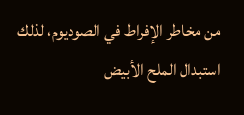من مخاطر الإفراط في الصوديوم، لذلك استبدال الملح الأبيض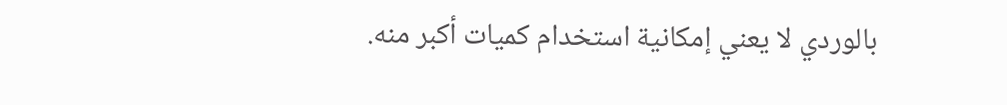بالوردي لا يعني إمكانية استخدام كميات أكبر منه.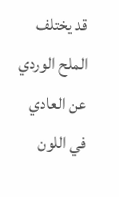قد يختلف الملح الوردي عن العادي في اللون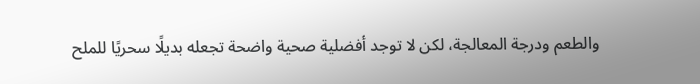والطعم ودرجة المعالجة، لكن لا توجد أفضلية صحية واضحة تجعله بديلًا سحريًا للملح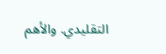التقليدي. والأهم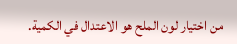من اختيار لون الملح هو الاعتدال في الكمية.